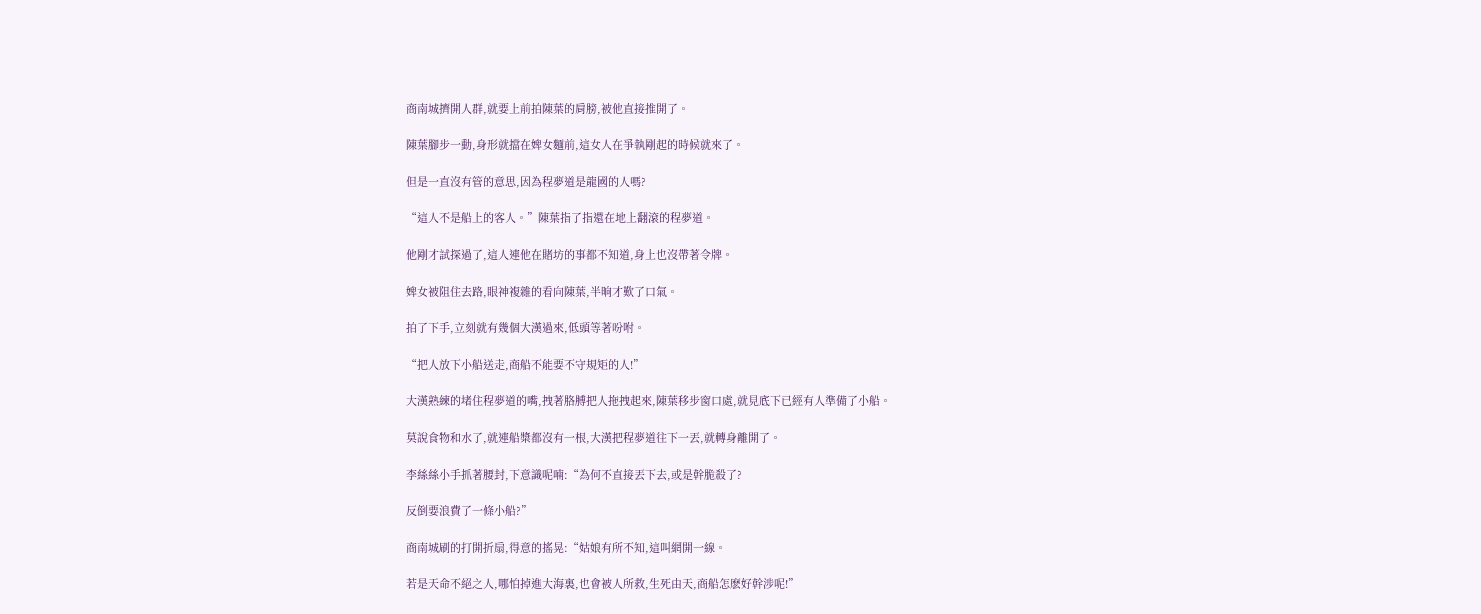商南城擠開人群,就要上前拍陳葉的肩膀,被他直接推開了。

陳葉腳步一動,身形就擋在婢女麵前,這女人在爭執剛起的時候就來了。

但是一直沒有管的意思,因為程夢道是龍國的人嗎?

“這人不是船上的客人。”陳葉指了指還在地上翻滾的程夢道。

他剛才試探過了,這人連他在賭坊的事都不知道,身上也沒帶著令牌。

婢女被阻住去路,眼神複雜的看向陳葉,半晌才歎了口氣。

拍了下手,立刻就有幾個大漢過來,低頭等著吩咐。

“把人放下小船送走,商船不能要不守規矩的人!”

大漢熟練的堵住程夢道的嘴,拽著胳膊把人拖拽起來,陳葉移步窗口處,就見底下已經有人準備了小船。

莫說食物和水了,就連船槳都沒有一根,大漢把程夢道往下一丟,就轉身離開了。

李絲絲小手抓著腰封,下意識呢喃:“為何不直接丟下去,或是幹脆殺了?

反倒要浪費了一條小船?”

商南城刷的打開折扇,得意的搖晃:“姑娘有所不知,這叫網開一線。

若是天命不絕之人,哪怕掉進大海裏,也會被人所救,生死由天,商船怎麽好幹涉呢!”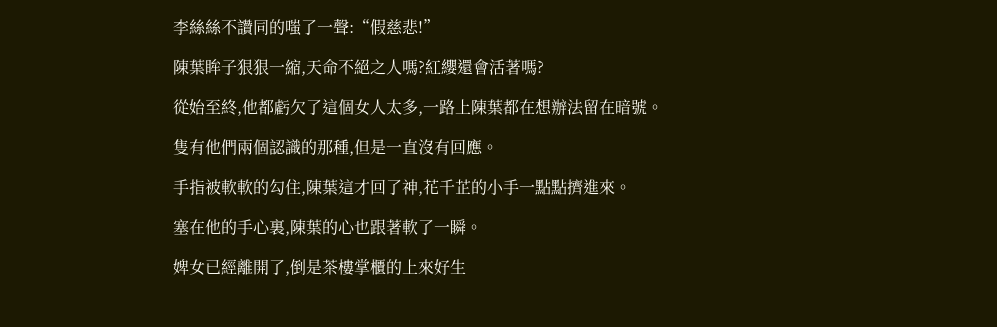李絲絲不讚同的嗤了一聲:“假慈悲!”

陳葉眸子狠狠一縮,天命不絕之人嗎?紅纓還會活著嗎?

從始至終,他都虧欠了這個女人太多,一路上陳葉都在想辦法留在暗號。

隻有他們兩個認識的那種,但是一直沒有回應。

手指被軟軟的勾住,陳葉這才回了神,花千芷的小手一點點擠進來。

塞在他的手心裏,陳葉的心也跟著軟了一瞬。

婢女已經離開了,倒是茶樓掌櫃的上來好生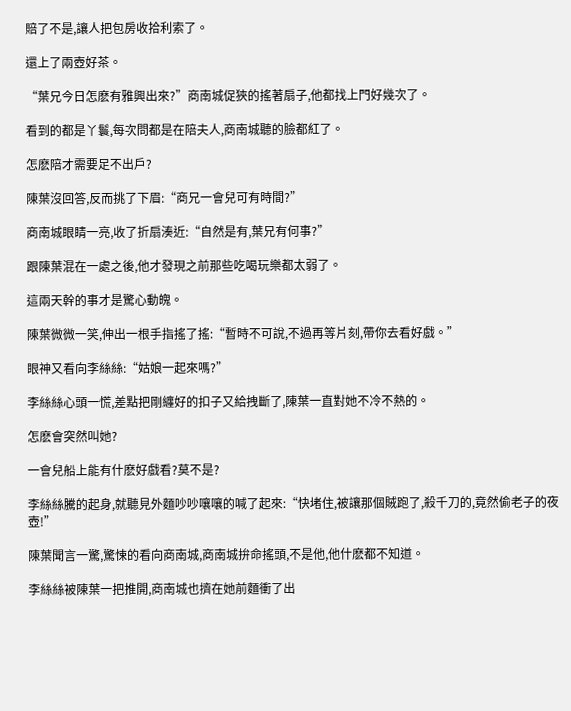賠了不是,讓人把包房收拾利索了。

還上了兩壺好茶。

“葉兄今日怎麽有雅興出來?”商南城促狹的搖著扇子,他都找上門好幾次了。

看到的都是丫鬟,每次問都是在陪夫人,商南城聽的臉都紅了。

怎麽陪才需要足不出戶?

陳葉沒回答,反而挑了下眉:“商兄一會兒可有時間?”

商南城眼睛一亮,收了折扇湊近:“自然是有,葉兄有何事?”

跟陳葉混在一處之後,他才發現之前那些吃喝玩樂都太弱了。

這兩天幹的事才是驚心動魄。

陳葉微微一笑,伸出一根手指搖了搖:“暫時不可說,不過再等片刻,帶你去看好戲。”

眼神又看向李絲絲:“姑娘一起來嗎?”

李絲絲心頭一慌,差點把剛纏好的扣子又給拽斷了,陳葉一直對她不冷不熱的。

怎麽會突然叫她?

一會兒船上能有什麽好戲看?莫不是?

李絲絲騰的起身,就聽見外麵吵吵嚷嚷的喊了起來:“快堵住,被讓那個賊跑了,殺千刀的,竟然偷老子的夜壺!”

陳葉聞言一驚,驚悚的看向商南城,商南城拚命搖頭,不是他,他什麽都不知道。

李絲絲被陳葉一把推開,商南城也擠在她前麵衝了出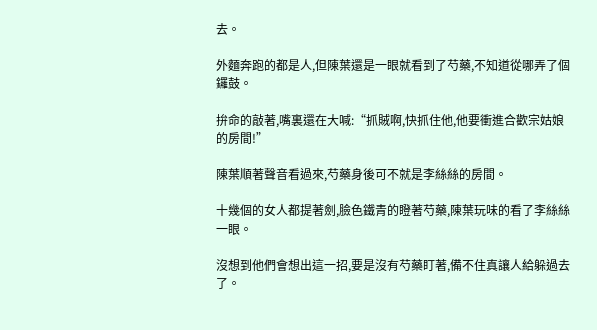去。

外麵奔跑的都是人,但陳葉還是一眼就看到了芍藥,不知道從哪弄了個鑼鼓。

拚命的敲著,嘴裏還在大喊:“抓賊啊,快抓住他,他要衝進合歡宗姑娘的房間!”

陳葉順著聲音看過來,芍藥身後可不就是李絲絲的房間。

十幾個的女人都提著劍,臉色鐵青的瞪著芍藥,陳葉玩味的看了李絲絲一眼。

沒想到他們會想出這一招,要是沒有芍藥盯著,備不住真讓人給躲過去了。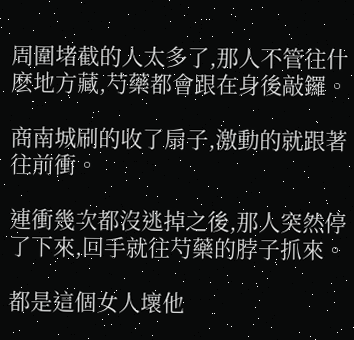周圍堵截的人太多了,那人不管往什麽地方藏,芍藥都會跟在身後敲鑼。

商南城刷的收了扇子,激動的就跟著往前衝。

連衝幾次都沒逃掉之後,那人突然停了下來,回手就往芍藥的脖子抓來。

都是這個女人壞他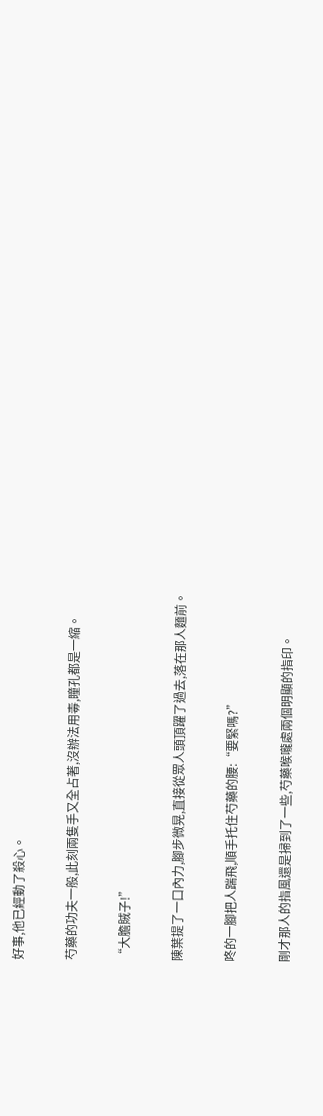好事,他已經動了殺心。

芍藥的功夫一般,此刻兩隻手又全占著,沒辦法用毒,瞳孔都是一縮。

“大膽賊子!”

陳葉提了一口內力,腳步微晃,直接從眾人頭頂躍了過去,落在那人麵前。

咚的一腳把人踹飛,順手托住芍藥的腰:“要緊嗎?”

剛才那人的指風還是掃到了一些,芍藥喉嚨處兩個明顯的指印。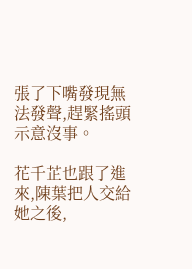張了下嘴發現無法發聲,趕緊搖頭示意沒事。

花千芷也跟了進來,陳葉把人交給她之後,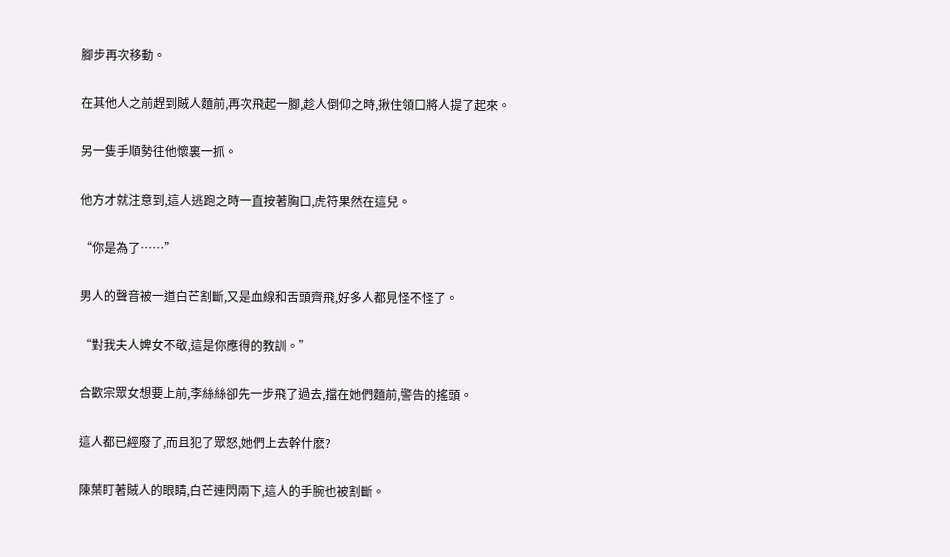腳步再次移動。

在其他人之前趕到賊人麵前,再次飛起一腳,趁人倒仰之時,揪住領口將人提了起來。

另一隻手順勢往他懷裏一抓。

他方才就注意到,這人逃跑之時一直按著胸口,虎符果然在這兒。

“你是為了……”

男人的聲音被一道白芒割斷,又是血線和舌頭齊飛,好多人都見怪不怪了。

“對我夫人婢女不敬,這是你應得的教訓。”

合歡宗眾女想要上前,李絲絲卻先一步飛了過去,擋在她們麵前,警告的搖頭。

這人都已經廢了,而且犯了眾怒,她們上去幹什麽?

陳葉盯著賊人的眼睛,白芒連閃兩下,這人的手腕也被割斷。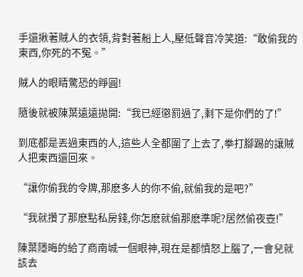手還揪著賊人的衣領,背對著船上人,壓低聲音冷笑道:“敢偷我的東西,你死的不冤。”

賊人的眼睛驚恐的睜圓!

隨後就被陳葉遠遠拋開:“我已經懲罰過了,剩下是你們的了!”

到底都是丟過東西的人,這些人全都圍了上去了,拳打腳踢的讓賊人把東西還回來。

“讓你偷我的令牌,那麽多人的你不偷,就偷我的是吧?”

“我就攢了那麽點私房錢,你怎麽就偷那麽準呢?居然偷夜壺!”

陳葉隱晦的給了商南城一個眼神,現在是都憤怒上腦了,一會兒就該去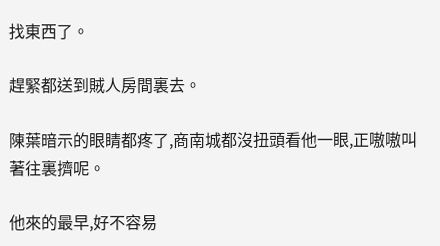找東西了。

趕緊都送到賊人房間裏去。

陳葉暗示的眼睛都疼了,商南城都沒扭頭看他一眼,正嗷嗷叫著往裏擠呢。

他來的最早,好不容易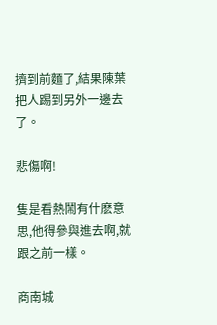擠到前麵了,結果陳葉把人踢到另外一邊去了。

悲傷啊!

隻是看熱鬧有什麽意思,他得參與進去啊,就跟之前一樣。

商南城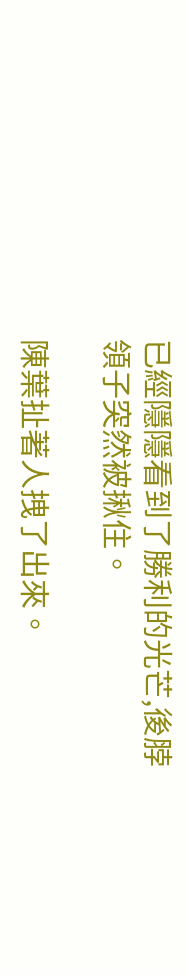已經隱隱看到了勝利的光芒,後脖領子突然被揪住。

陳葉扯著人拽了出來。